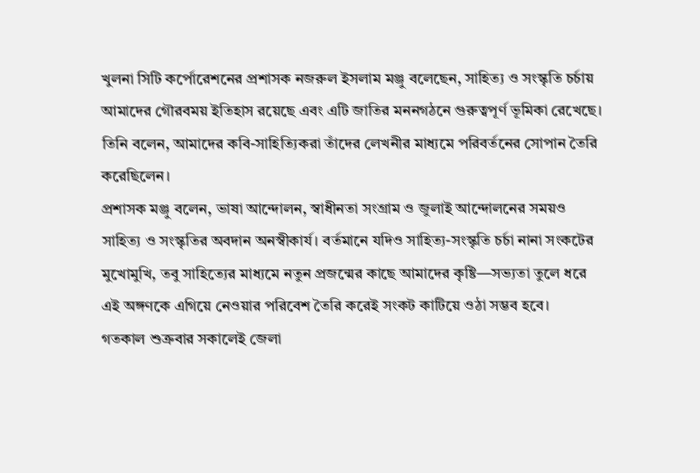খুলনা সিটি কর্পোরেশনের প্রশাসক নজরুল ইসলাম মঞ্জু বলেছেন, সাহিত্য ও সংস্কৃতি চর্চায় আমাদের গৌরবময় ইতিহাস রয়েছে এবং এটি জাতির মননগঠনে গুরুত্বপূর্ণ ভূমিকা রেখেছে। তিনি বলেন, আমাদের কবি-সাহিত্যিকরা তাঁদের লেখনীর মাধ্যমে পরিবর্তনের সোপান তৈরি করেছিলেন।
প্রশাসক মঞ্জু বলেন, ভাষা আন্দোলন, স্বাধীনতা সংগ্রাম ও জুলাই আন্দোলনের সময়ও সাহিত্য ও সংস্কৃতির অবদান অনস্বীকার্য। বর্তমানে যদিও সাহিত্য-সংস্কৃতি চর্চা নানা সংকটের মুখোমুখি, তবু সাহিত্যের মাধ্যমে নতুন প্রজন্মের কাছে আমাদের কৃষ্টি—সভ্যতা তুলে ধরে এই অঙ্গণকে এগিয়ে নেওয়ার পরিবেশ তৈরি করেই সংকট কাটিয়ে ওঠা সম্ভব হবে।
গতকাল শুক্রবার সকালেই জেলা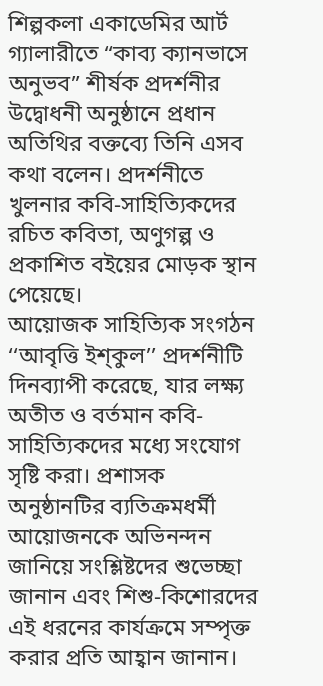শিল্পকলা একাডেমির আর্ট গ্যালারীতে “কাব্য ক্যানভাসে অনুভব” শীর্ষক প্রদর্শনীর উদ্বোধনী অনুষ্ঠানে প্রধান অতিথির বক্তব্যে তিনি এসব কথা বলেন। প্রদর্শনীতে খুলনার কবি-সাহিত্যিকদের রচিত কবিতা, অণুগল্প ও প্রকাশিত বইয়ের মোড়ক স্থান পেয়েছে।
আয়োজক সাহিত্যিক সংগঠন ‘‘আবৃত্তি ইশ্কুল’’ প্রদর্শনীটি দিনব্যাপী করেছে, যার লক্ষ্য অতীত ও বর্তমান কবি-সাহিত্যিকদের মধ্যে সংযোগ সৃষ্টি করা। প্রশাসক অনুষ্ঠানটির ব্যতিক্রমধর্মী আয়োজনকে অভিনন্দন জানিয়ে সংশ্লিষ্টদের শুভেচ্ছা জানান এবং শিশু-কিশোরদের এই ধরনের কার্যক্রমে সম্পৃক্ত করার প্রতি আহ্বান জানান।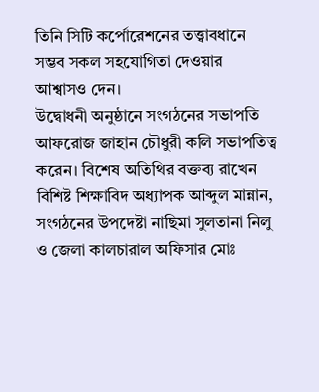তিনি সিটি কর্পোরেশনের তত্ত্বাবধানে সম্ভব সকল সহযোগিতা দেওয়ার আশ্বাসও দেন।
উদ্বোধনী অনুষ্ঠানে সংগঠনের সভাপতি আফরোজ জাহান চৌধুরী কলি সভাপতিত্ব করেন। বিশেষ অতিথির বক্তব্য রাখেন বিশিষ্ট শিক্ষাবিদ অধ্যাপক আব্দুল মান্নান, সংগঠনের উপদেষ্টা নাছিমা সুলতানা নিলু ও জেলা কালচারাল অফিসার মোঃ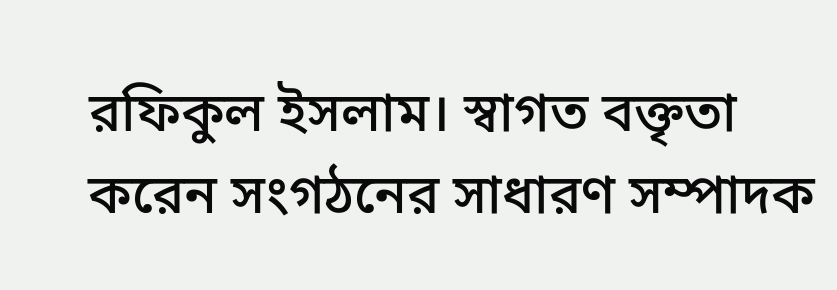রফিকুল ইসলাম। স্বাগত বক্তৃতা করেন সংগঠনের সাধারণ সম্পাদক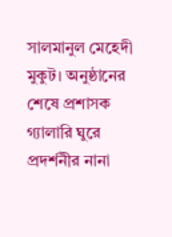সালমানুল মেহেদী মুকুট। অনুষ্ঠানের শেষে প্রশাসক গ্যালারি ঘুরে প্রদর্শনীর নানা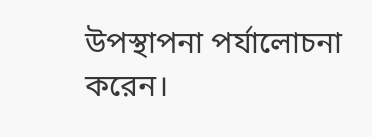উপস্থাপনা পর্যালোচনা করেন।